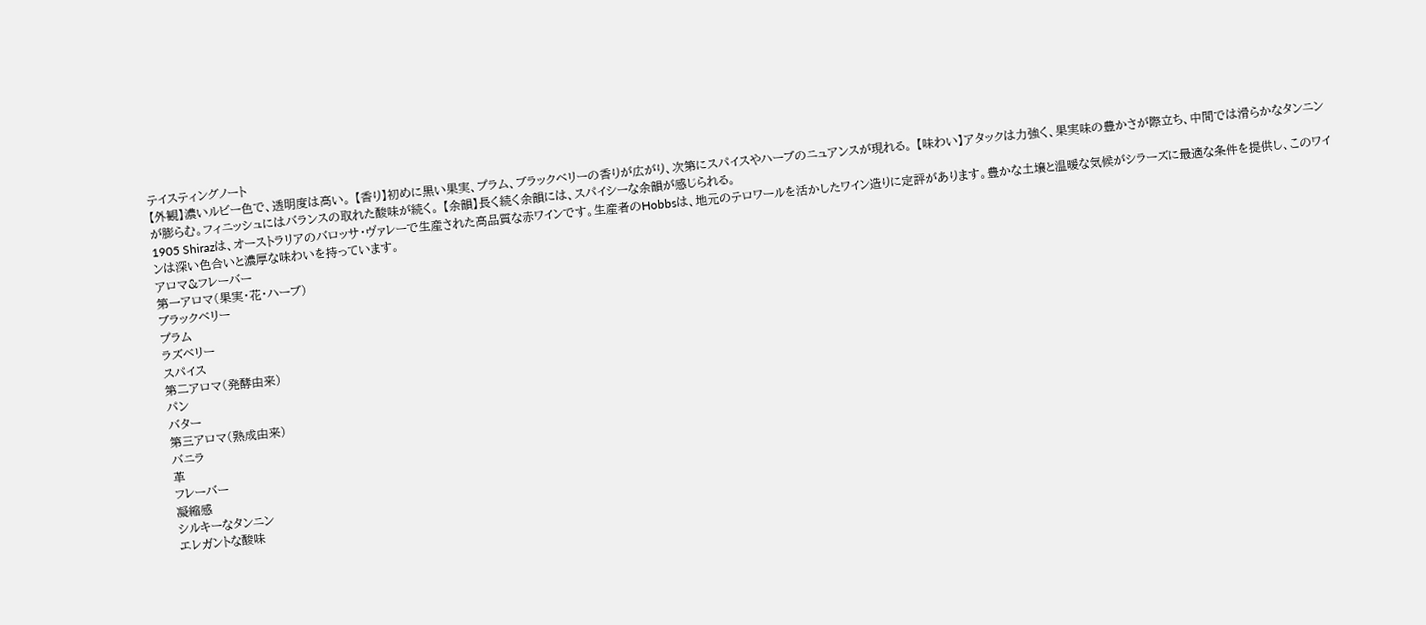テイスティングノート
【外観】濃いルビー色で、透明度は高い。 【香り】初めに黒い果実、プラム、ブラックベリーの香りが広がり、次第にスパイスやハーブのニュアンスが現れる。 【味わい】アタックは力強く、果実味の豊かさが際立ち、中間では滑らかなタンニンが膨らむ。フィニッシュにはバランスの取れた酸味が続く。 【余韻】長く続く余韻には、スパイシーな余韻が感じられる。
1905 Shirazは、オーストラリアのバロッサ・ヴァレーで生産された高品質な赤ワインです。生産者のHobbsは、地元のテロワールを活かしたワイン造りに定評があります。豊かな土壌と温暖な気候がシラーズに最適な条件を提供し、このワインは深い色合いと濃厚な味わいを持っています。
アロマ&フレーバー
第一アロマ(果実・花・ハーブ)
ブラックベリー
プラム
ラズベリー
スパイス
第二アロマ(発酵由来)
パン
バター
第三アロマ(熟成由来)
バニラ
革
フレーバー
凝縮感
シルキーなタンニン
エレガントな酸味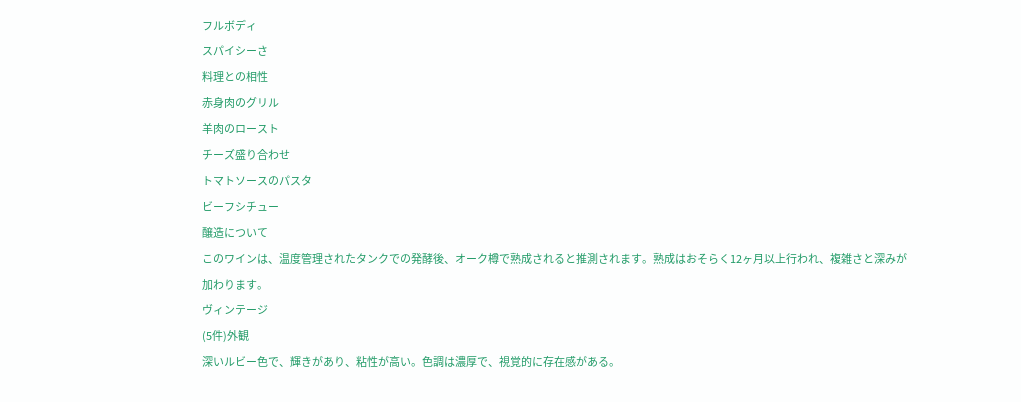フルボディ
スパイシーさ
料理との相性
赤身肉のグリル
羊肉のロースト
チーズ盛り合わせ
トマトソースのパスタ
ビーフシチュー
醸造について
このワインは、温度管理されたタンクでの発酵後、オーク樽で熟成されると推測されます。熟成はおそらく12ヶ月以上行われ、複雑さと深みが加わります。
ヴィンテージ
(5件)外観
深いルビー色で、輝きがあり、粘性が高い。色調は濃厚で、視覚的に存在感がある。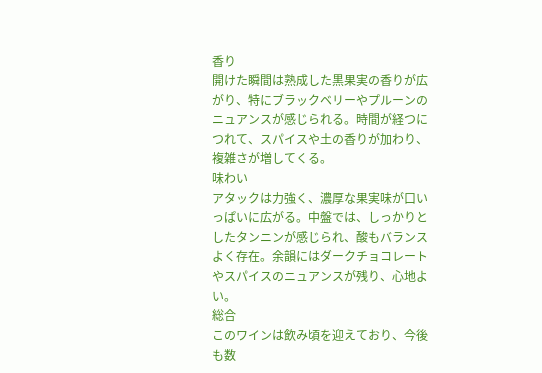香り
開けた瞬間は熟成した黒果実の香りが広がり、特にブラックベリーやプルーンのニュアンスが感じられる。時間が経つにつれて、スパイスや土の香りが加わり、複雑さが増してくる。
味わい
アタックは力強く、濃厚な果実味が口いっぱいに広がる。中盤では、しっかりとしたタンニンが感じられ、酸もバランスよく存在。余韻にはダークチョコレートやスパイスのニュアンスが残り、心地よい。
総合
このワインは飲み頃を迎えており、今後も数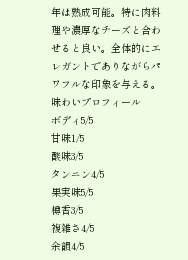年は熟成可能。特に肉料理や濃厚なチーズと合わせると良い。全体的にエレガントでありながらパワフルな印象を与える。
味わいプロフィール
ボディ5/5
甘味1/5
酸味3/5
タンニン4/5
果実味5/5
樽香3/5
複雑さ4/5
余韻4/5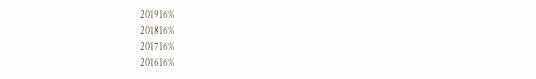201916%
201816%
201716%
201616%